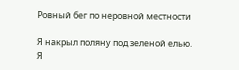Ровный бег по неровной местности

Я накрыл поляну под зеленой елью.
Я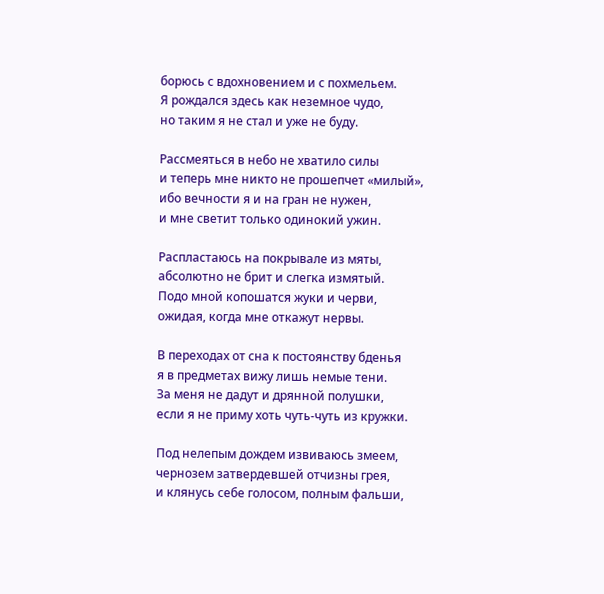борюсь с вдохновением и с похмельем.
Я рождался здесь как неземное чудо,
но таким я не стал и уже не буду.

Рассмеяться в небо не хватило силы
и теперь мне никто не прошепчет «милый»,
ибо вечности я и на гран не нужен,
и мне светит только одинокий ужин.

Распластаюсь на покрывале из мяты,
абсолютно не брит и слегка измятый.
Подо мной копошатся жуки и черви,
ожидая, когда мне откажут нервы.

В переходах от сна к постоянству бденья
я в предметах вижу лишь немые тени.
За меня не дадут и дрянной полушки,
если я не приму хоть чуть-чуть из кружки.

Под нелепым дождем извиваюсь змеем,
чернозем затвердевшей отчизны грея,
и клянусь себе голосом, полным фальши,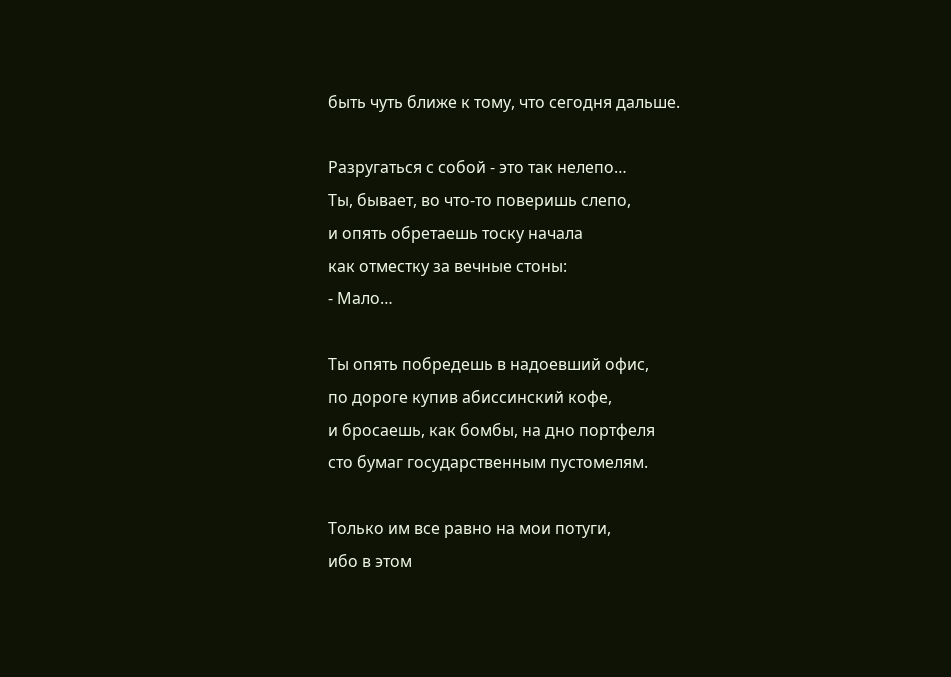быть чуть ближе к тому, что сегодня дальше.

Разругаться с собой - это так нелепо…
Ты, бывает, во что-то поверишь слепо,
и опять обретаешь тоску начала
как отместку за вечные стоны:
- Мало…

Ты опять побредешь в надоевший офис,
по дороге купив абиссинский кофе,
и бросаешь, как бомбы, на дно портфеля
сто бумаг государственным пустомелям.

Только им все равно на мои потуги,
ибо в этом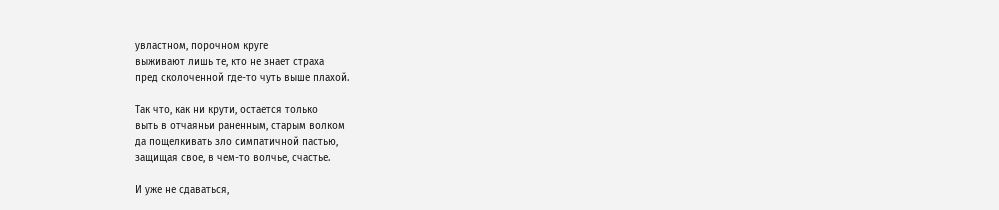увластном, порочном круге
выживают лишь те, кто не знает страха
пред сколоченной где-то чуть выше плахой.

Так что, как ни крути, остается только
выть в отчаяньи раненным, старым волком
да пощелкивать зло симпатичной пастью,
защищая свое, в чем-то волчье, счастье.

И уже не сдаваться,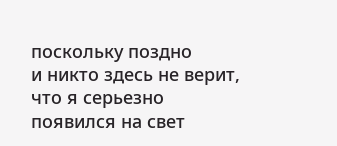поскольку поздно
и никто здесь не верит, что я серьезно
появился на свет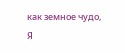как земное чудо,
Я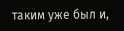таким уже был и,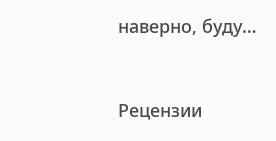наверно, буду…


Рецензии